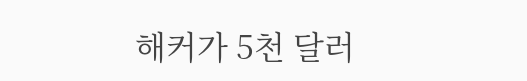해커가 5천 달러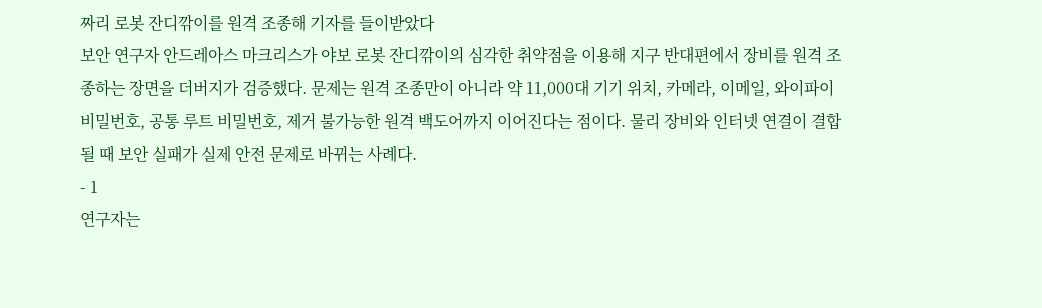짜리 로봇 잔디깎이를 원격 조종해 기자를 들이받았다
보안 연구자 안드레아스 마크리스가 야보 로봇 잔디깎이의 심각한 취약점을 이용해 지구 반대편에서 장비를 원격 조종하는 장면을 더버지가 검증했다. 문제는 원격 조종만이 아니라 약 11,000대 기기 위치, 카메라, 이메일, 와이파이 비밀번호, 공통 루트 비밀번호, 제거 불가능한 원격 백도어까지 이어진다는 점이다. 물리 장비와 인터넷 연결이 결합될 때 보안 실패가 실제 안전 문제로 바뀌는 사례다.
- 1
연구자는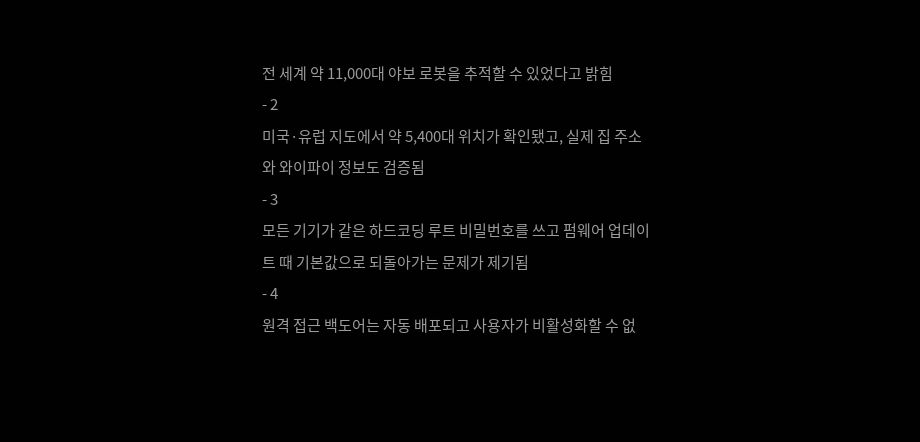전 세계 약 11,000대 야보 로봇을 추적할 수 있었다고 밝힘
- 2
미국·유럽 지도에서 약 5,400대 위치가 확인됐고, 실제 집 주소와 와이파이 정보도 검증됨
- 3
모든 기기가 같은 하드코딩 루트 비밀번호를 쓰고 펌웨어 업데이트 때 기본값으로 되돌아가는 문제가 제기됨
- 4
원격 접근 백도어는 자동 배포되고 사용자가 비활성화할 수 없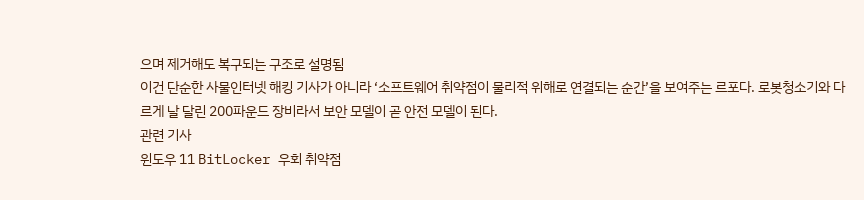으며 제거해도 복구되는 구조로 설명됨
이건 단순한 사물인터넷 해킹 기사가 아니라 ‘소프트웨어 취약점이 물리적 위해로 연결되는 순간’을 보여주는 르포다. 로봇청소기와 다르게 날 달린 200파운드 장비라서 보안 모델이 곧 안전 모델이 된다.
관련 기사
윈도우 11 BitLocker 우회 취약점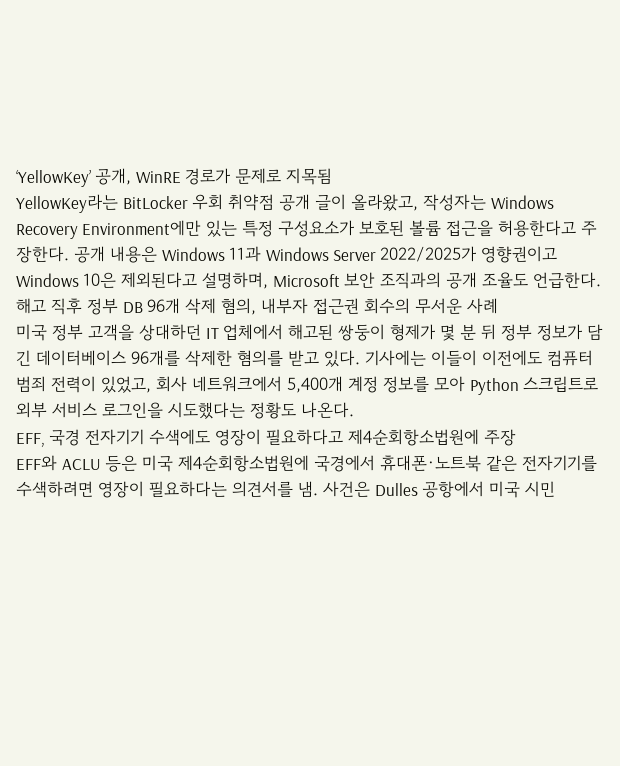‘YellowKey’ 공개, WinRE 경로가 문제로 지목됨
YellowKey라는 BitLocker 우회 취약점 공개 글이 올라왔고, 작성자는 Windows Recovery Environment에만 있는 특정 구성요소가 보호된 볼륨 접근을 허용한다고 주장한다. 공개 내용은 Windows 11과 Windows Server 2022/2025가 영향권이고 Windows 10은 제외된다고 설명하며, Microsoft 보안 조직과의 공개 조율도 언급한다.
해고 직후 정부 DB 96개 삭제 혐의, 내부자 접근권 회수의 무서운 사례
미국 정부 고객을 상대하던 IT 업체에서 해고된 쌍둥이 형제가 몇 분 뒤 정부 정보가 담긴 데이터베이스 96개를 삭제한 혐의를 받고 있다. 기사에는 이들이 이전에도 컴퓨터 범죄 전력이 있었고, 회사 네트워크에서 5,400개 계정 정보를 모아 Python 스크립트로 외부 서비스 로그인을 시도했다는 정황도 나온다.
EFF, 국경 전자기기 수색에도 영장이 필요하다고 제4순회항소법원에 주장
EFF와 ACLU 등은 미국 제4순회항소법원에 국경에서 휴대폰·노트북 같은 전자기기를 수색하려면 영장이 필요하다는 의견서를 냄. 사건은 Dulles 공항에서 미국 시민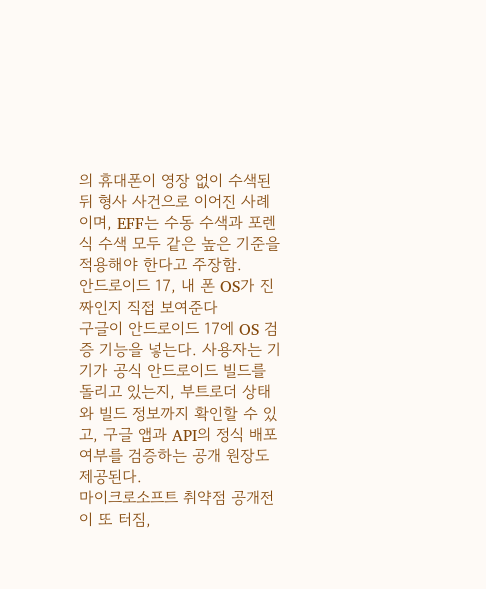의 휴대폰이 영장 없이 수색된 뒤 형사 사건으로 이어진 사례이며, EFF는 수동 수색과 포렌식 수색 모두 같은 높은 기준을 적용해야 한다고 주장함.
안드로이드 17, 내 폰 OS가 진짜인지 직접 보여준다
구글이 안드로이드 17에 OS 검증 기능을 넣는다. 사용자는 기기가 공식 안드로이드 빌드를 돌리고 있는지, 부트로더 상태와 빌드 정보까지 확인할 수 있고, 구글 앱과 API의 정식 배포 여부를 검증하는 공개 원장도 제공된다.
마이크로소프트 취약점 공개전이 또 터짐,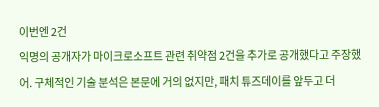이번엔 2건
익명의 공개자가 마이크로소프트 관련 취약점 2건을 추가로 공개했다고 주장했어. 구체적인 기술 분석은 본문에 거의 없지만, 패치 튜즈데이를 앞두고 더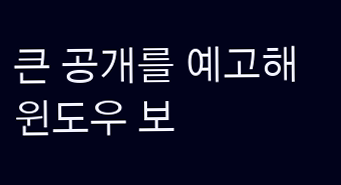큰 공개를 예고해 윈도우 보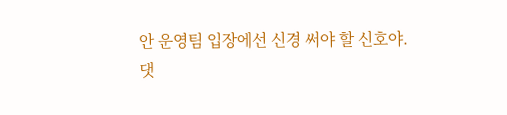안 운영팀 입장에선 신경 써야 할 신호야.
댓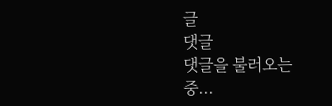글
댓글
댓글을 불러오는 중...